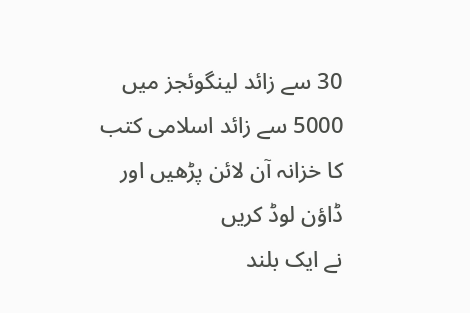30 سے زائد لینگوئجز میں 5000 سے زائد اسلامی کتب کا خزانہ آن لائن پڑھیں اور ڈاؤن لوڈ کریں
نے ایک بلند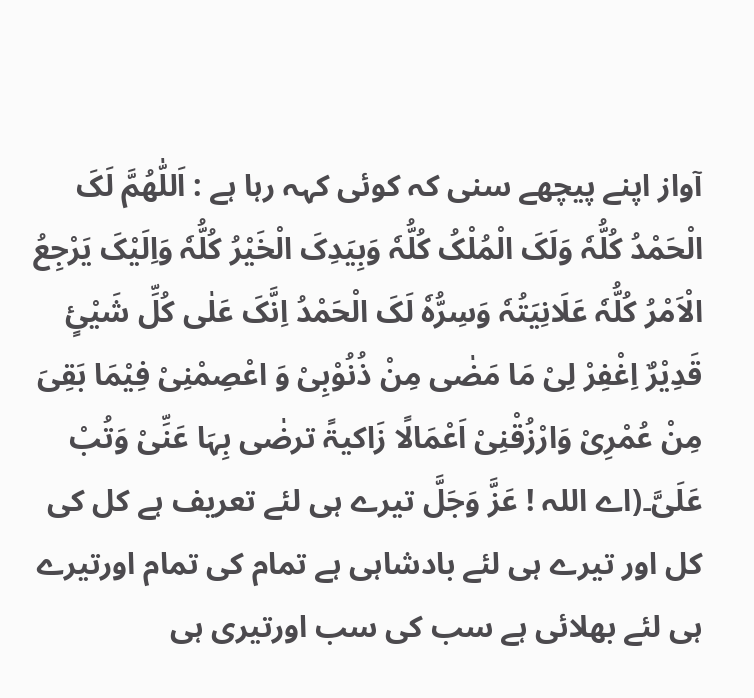آواز اپنے پیچھے سنی کہ کوئی کہہ رہا ہے : اَللّٰھُمَّ لَکَ الْحَمْدُ کُلُّہٗ وَلَکَ الْمُلْکُ کُلُّہٗ وَبِیَدِکَ الْخَیْرُ کُلُّہٗ وَاِلَیْکَ یَرْجِعُ الْاَمْرُ کُلُّہٗ عَلَانِیَتُہٗ وَسِرُّہٗ لَکَ الْحَمْدُ اِنَّکَ عَلٰی کُلِّ شَیْئٍ قَدِیْرٌ اِغْفِرْ لِیْ مَا مَضٰی مِنْ ذُنُوْبِیْ وَ اعْصِمْنِیْ فِیْمَا بَقِیَ مِنْ عُمْرِیْ وَارْزُقْنِیْ اَعْمَالًا زَاکیۃً ترضٰی بِہَا عَنِّیْ وَتُبْ عَلَیَّ۔(اے اللہ ! عَزَّ وَجَلَّ تیرے ہی لئے تعریف ہے کل کی کل اور تیرے ہی لئے بادشاہی ہے تمام کی تمام اورتیرے ہی لئے بھلائی ہے سب کی سب اورتیری ہی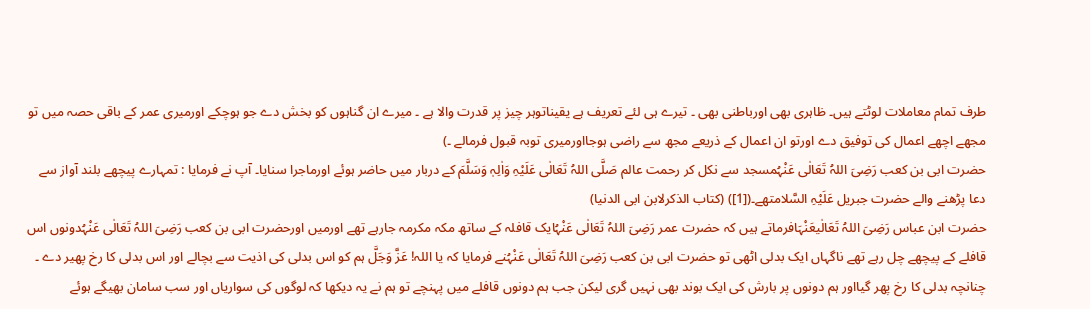طرف تمام معاملات لوٹتے ہیں۔ ظاہری بھی اورباطنی بھی ۔ تیرے ہی لئے تعریف ہے یقیناتوہر چیز پر قدرت والا ہے ۔ میرے ان گناہوں کو بخش دے جو ہوچکے اورمیری عمر کے باقی حصہ میں تو مجھے اچھے اعمال کی توفیق دے اورتو ان اعمال کے ذریعے مجھ سے راضی ہوجااورمیری توبہ قبول فرمالے ۔)
حضرت ابی بن کعب رَضِیَ اللہُ تَعَالٰی عَنْہُمسجد سے نکل کر رحمت عالم صَلَّی اللہُ تَعَالٰی عَلَیْہِ وَاٰلِہٖ وَسَلَّمَ کے دربار میں حاضر ہوئے اورماجرا سنایا۔ آپ نے فرمایا : تمہارے پیچھے بلند آواز سے دعا پڑھنے والے حضرت جبریل عَلَیْہِ السَّلامتھے۔([1]) (کتاب الذکرلابن ابی الدنیا)
حضرت ابن عباس رَضِیَ اللہُ تَعَالٰیعَنْہَافرماتے ہیں کہ حضرت عمر رَضِیَ اللہُ تَعَالٰی عَنْہُایک قافلہ کے ساتھ مکہ مکرمہ جارہے تھے اورمیں اورحضرت ابی بن کعب رَضِیَ اللہُ تَعَالٰی عَنْہُدونوں اس قافلے کے پیچھے چل رہے تھے ناگہاں ایک بدلی اٹھی تو حضرت ابی بن کعب رَضِیَ اللہُ تَعَالٰی عَنْہُنے فرمایا کہ یا اللہ! عَزَّ وَجَلَّ ہم کو اس بدلی کی اذیت سے بچالے اور اس بدلی کا رخ پھیر دے ۔ چنانچہ بدلی کا رخ پھر گیااور ہم دونوں پر بارش کی ایک بوند بھی نہیں گری لیکن جب ہم دونوں قافلے میں پہنچے تو ہم نے یہ دیکھا کہ لوگوں کی سواریاں اور سب سامان بھیگے ہوئے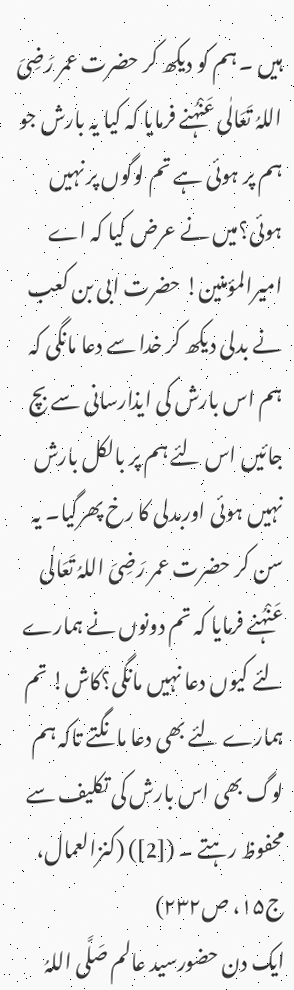ہیں ۔ ہم کو دیکھ کر حضرت عمر رَضِیَ اللہُ تَعَالٰی عَنْہُنے فرمایا کہ کیا یہ بارش جو ہم پر ہوئی ہے تم لوگوں پر نہیں ہوئی؟میں نے عرض کیا کہ اے امیرالمؤمنین! حضرت ابی بن کعب نے بدلی دیکھ کر خدا سے دعا مانگی کہ ہم اس بارش کی ایذارسانی سے بچ جائیں اس لئے ہم پر بالکل بارش نہیں ہوئی اوربدلی کا رخ پھرگیا۔ یہ سن کر حضرت عمر رَضِیَ اللہُ تَعَالٰی عَنْہُنے فرمایا کہ تم دونوں نے ہمارے لئے کیوں دعا نہیں مانگی؟کاش! تم ہمارے لئے بھی دعا مانگتے تاکہ ہم لوگ بھی اس بارش کی تکلیف سے محفوظ رہتے ۔ ([2]) (کنزالعمال، ج۱۵، ص۲۳۲)
ایک دن حضورسید عالم صَلَّی اللہُ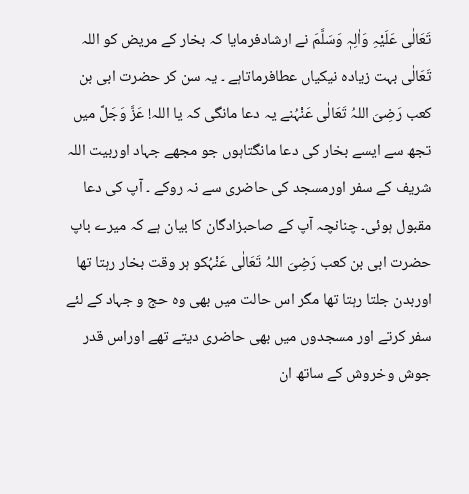تَعَالٰی عَلَیْہِ وَاٰلِہٖ وَسَلَّمَ نے ارشادفرمایا کہ بخار کے مریض کو اللہ تَعَالٰی بہت زیادہ نیکیاں عطافرماتاہے ۔ یہ سن کر حضرت ابی بن کعب رَضِیَ اللہُ تَعَالٰی عَنْہُنے یہ دعا مانگی کہ یا اللہ! عَزَّ وَجَلَّ میں تجھ سے ایسے بخار کی دعا مانگتاہوں جو مجھے جہاد اوربیت اللہ شریف کے سفر اورمسجد کی حاضری سے نہ روکے ۔ آپ کی دعا مقبول ہوئی۔ چنانچہ آپ کے صاحبزادگان کا بیان ہے کہ میرے باپ حضرت ابی بن کعب رَضِیَ اللہُ تَعَالٰی عَنْہُکو ہر وقت بخار رہتا تھا اوربدن جلتا رہتا تھا مگر اس حالت میں بھی وہ حج و جہاد کے لئے سفر کرتے اور مسجدوں میں بھی حاضری دیتے تھے اوراس قدر جوش وخروش کے ساتھ ان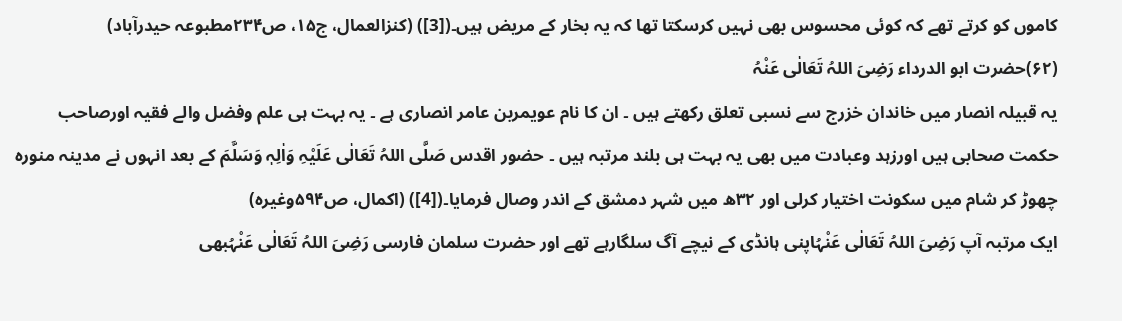کاموں کو کرتے تھے کہ کوئی محسوس بھی نہیں کرسکتا تھا کہ یہ بخار کے مریض ہیں۔([3]) (کنزالعمال، ج۱۵، ص۲۳۴مطبوعہ حیدرآباد)
(۶۲)حضرت ابو الدرداء رَضِیَ اللہُ تَعَالٰی عَنْہُ
یہ قبیلہ انصار میں خاندان خزرج سے نسبی تعلق رکھتے ہیں ۔ ان کا نام عویمربن عامر انصاری ہے ۔ یہ بہت ہی علم وفضل والے فقیہ اورصاحب حکمت صحابی ہیں اورزہد وعبادت میں بھی یہ بہت ہی بلند مرتبہ ہیں ۔ حضور اقدس صَلَّی اللہُ تَعَالٰی عَلَیْہِ وَاٰلِہٖ وَسَلَّمَ کے بعد انہوں نے مدینہ منورہ چھوڑ کر شام میں سکونت اختیار کرلی اور ۳۲ھ میں شہر دمشق کے اندر وصال فرمایا۔([4]) (اکمال، ص۵۹۴وغیرہ)
ایک مرتبہ آپ رَضِیَ اللہُ تَعَالٰی عَنْہُاپنی ہانڈی کے نیچے آگ سلگارہے تھے اور حضرت سلمان فارسی رَضِیَ اللہُ تَعَالٰی عَنْہُبھی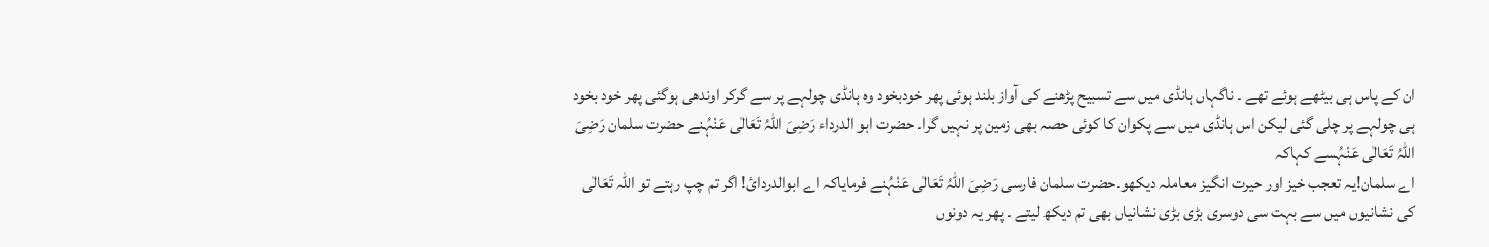ان کے پاس ہی بیٹھے ہوئے تھے ۔ ناگہاں ہانڈی میں سے تسبیح پڑھنے کی آواز بلند ہوئی پھر خودبخود وہ ہانڈی چولہے پر سے گرکر اوندھی ہوگئی پھر خود بخود ہی چولہے پر چلی گئی لیکن اس ہانڈی میں سے پکوان کا کوئی حصہ بھی زمین پر نہیں گرا۔ حضرت ابو الدرداء رَضِیَ اللہُ تَعَالٰی عَنْہُنے حضرت سلمان رَضِیَ اللہُ تَعَالٰی عَنْہُسے کہاکہ
اے سلمان!یہ تعجب خیز اور حیرت انگیز معاملہ دیکھو۔حضرت سلمان فارسی رَضِیَ اللہُ تَعَالٰی عَنْہُنے فرمایاکہ اے ابوالدردائ! اگر تم چپ رہتے تو اللہ تَعَالٰی کی نشانیوں میں سے بہت سی دوسری بڑی بڑی نشانیاں بھی تم دیکھ لیتے ۔ پھر یہ دونوں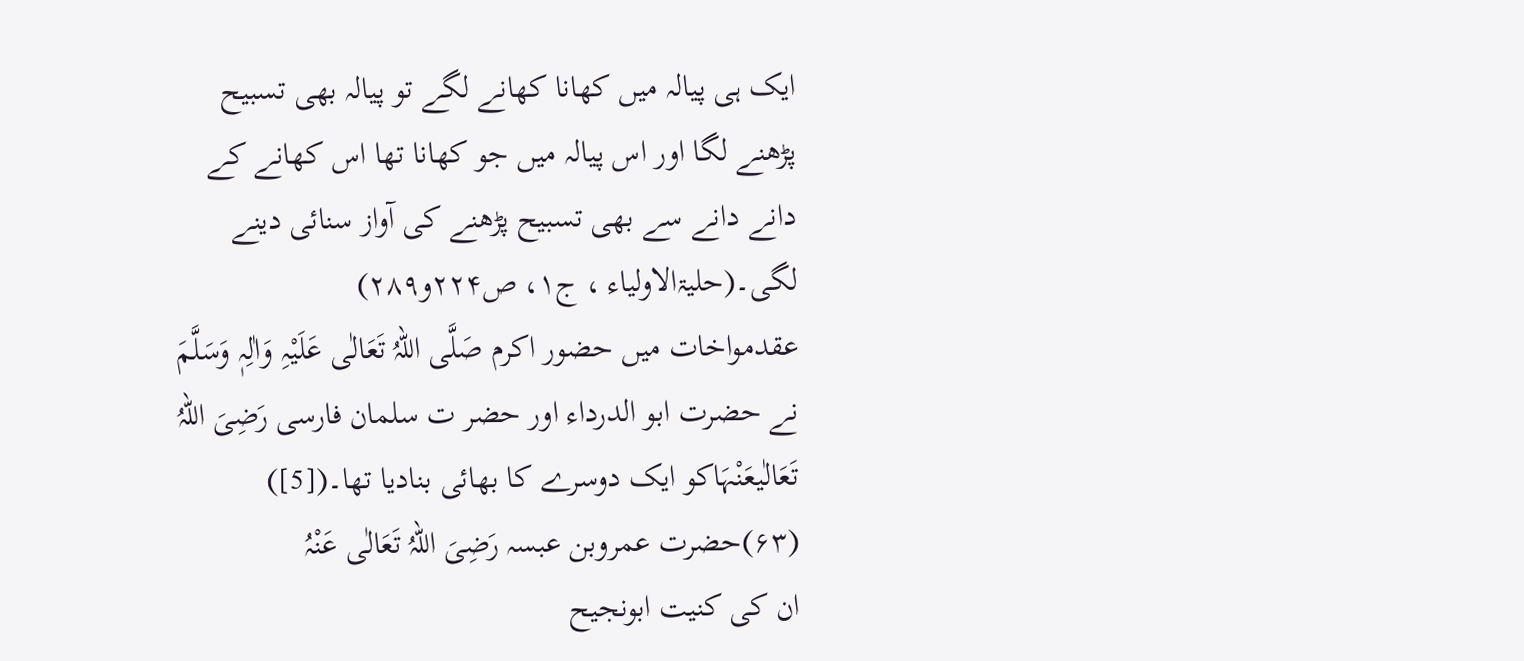ایک ہی پیالہ میں کھانا کھانے لگے تو پیالہ بھی تسبیح پڑھنے لگا اور اس پیالہ میں جو کھانا تھا اس کھانے کے دانے دانے سے بھی تسبیح پڑھنے کی آواز سنائی دینے لگی۔(حلیۃالاولیاء ، ج۱، ص۲۲۴و۲۸۹)
عقدمواخات میں حضور اکرم صَلَّی اللہُ تَعَالٰی عَلَیْہِ وَاٰلِہٖ وَسَلَّمَ نے حضرت ابو الدرداء اور حضر ت سلمان فارسی رَضِیَ اللہُ تَعَالٰیعَنْہَاکو ایک دوسرے کا بھائی بنادیا تھا۔([5])
(۶۳)حضرت عمروبن عبسہ رَضِیَ اللہُ تَعَالٰی عَنْہُ
ان کی کنیت ابونجیح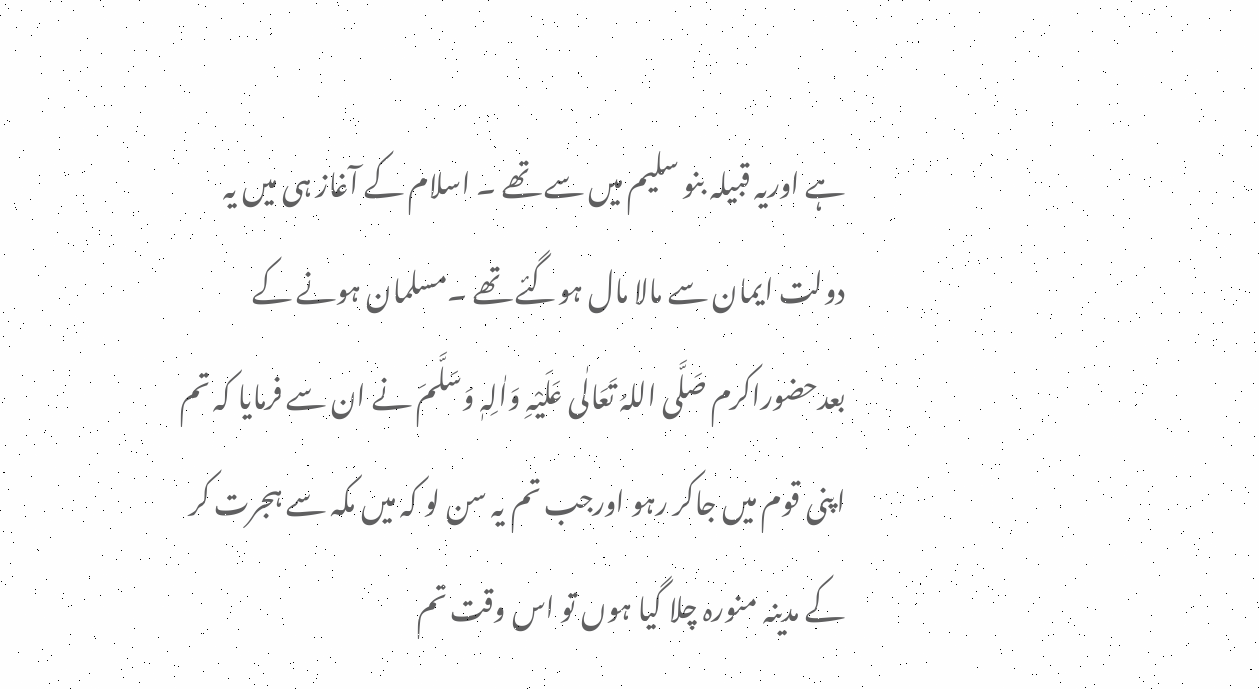ہے اوریہ قبیلہ بنو سلیم میں سے تھے ۔ اسلام کے آغاز ہی میں یہ دولت ایمان سے مالا مال ہوگئے تھے ۔مسلمان ہونے کے بعدحضوراکرم صَلَّی اللہُ تَعَالٰی عَلَیْہِ وَاٰلِہٖ وَسَلَّمَ نے ان سے فرمایا کہ تم اپنی قوم میں جاکر رہو اورجب تم یہ سن لو کہ میں مکہ سے ہجرت کر کے مدینہ منورہ چلا گیا ہوں تو اس وقت تم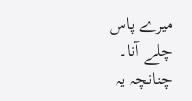میرے پاس چلے آنا۔ چنانچہ یہ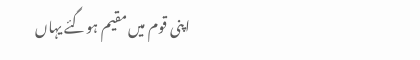اپنی قوم میں مقیم ہوگئے یہاں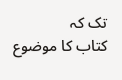تک کہ
کتاب کا موضوع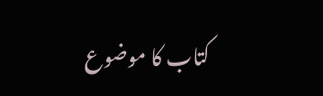کتاب کا موضوع